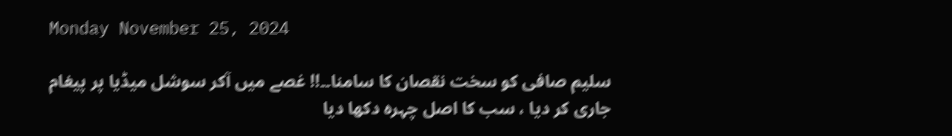Monday November 25, 2024

سلیم صافی کو سخت نقصان کا سامنا۔۔!! غصے میں آکر سوشل میڈیا پر پیغام جاری کر دیا ، سب کا اصل چہرہ دکھا دیا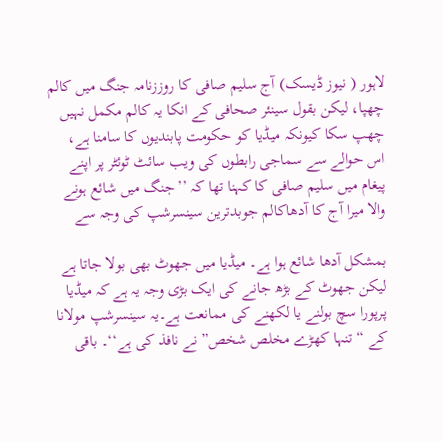لاہور ( نیوز ڈیسک) آج سلیم صافی کا روززنامہ جنگ میں کالم چھپا، لیکن بقول سینئر صحافی کے انکا یہ کالم مکمل نہیں چھپ سکا کیونکہ میڈیا کو حکومت پابندیوں کا سامنا ہے، اس حوالے سے سماجی رابطوں کی ویب سائٹ ٹوئٹر پر اپنے پیغام میں سلیم صافی کا کہنا تھا کہ ’’جنگ میں شائع ہونے والا میرا آج کا آدھاکالم جوبدترین سینسرشپ کی وجہ سے

بمشکل آدھا شائع ہوا ہے۔ میڈیا میں جھوٹ بھی بولا جاتا ہے لیکن جھوٹ کے بڑھ جانے کی ایک بڑی وجہ یہ ہے کہ میڈیا پرپورا سچ بولنے یا لکھنے کی ممانعت ہے۔یہ سینسرشپ مولانا کے “تنہا کھڑے مخلص شخص” نے نافذ کی ہے‘‘۔ باقی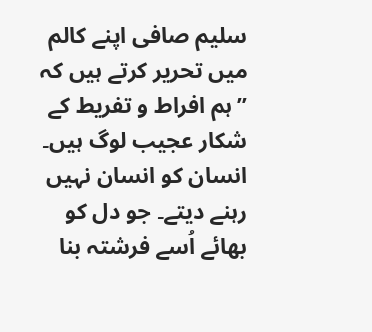سلیم صافی اپنے کالم میں تحریر کرتے ہیں کہ ’’ہم افراط و تفریط کے شکار عجیب لوگ ہیں۔ انسان کو انسان نہیں رہنے دیتے۔ جو دل کو بھائے اُسے فرشتہ بنا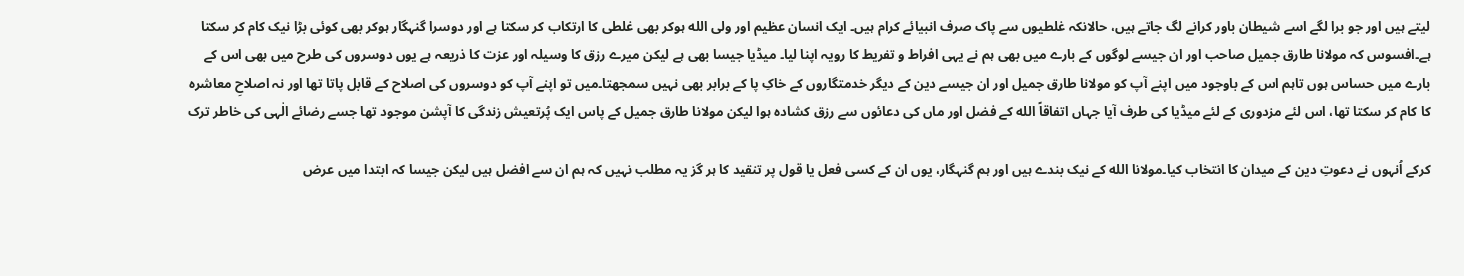لیتے ہیں اور جو برا لگے اسے شیطان باور کرانے لگ جاتے ہیں، حالانکہ غلطیوں سے پاک صرف انبیائے کرام ہیں۔ ایک انسان عظیم اور ولی الله ہوکر بھی غلطی کا ارتکاب کر سکتا ہے اور دوسرا گنہگار ہوکر بھی کوئی بڑا نیک کام کر سکتا ہے۔افسوس کہ مولانا طارق جمیل صاحب اور ان جیسے لوگوں کے بارے میں بھی ہم نے یہی افراط و تفریط کا رویہ اپنا لیا۔ میڈیا جیسا بھی ہے لیکن میرے رزق کا وسیلہ اور عزت کا ذریعہ ہے یوں دوسروں کی طرح میں بھی اس کے بارے میں حساس ہوں تاہم اس کے باوجود میں اپنے آپ کو مولانا طارق جمیل اور ان جیسے دین کے دیگر خدمتگاروں کے خاکِ پا کے برابر بھی نہیں سمجھتا۔میں تو اپنے آپ کو دوسروں کی اصلاح کے قابل پاتا تھا اور نہ اصلاحِ معاشرہ کا کام کر سکتا تھا، اس لئے مزدوری کے لئے میڈیا کی طرف آیا جہاں اتفاقاً الله کے فضل اور ماں کی دعائوں سے رزق کشادہ ہوا لیکن مولانا طارق جمیل کے پاس ایک پُرتعیش زندگی کا آپشن موجود تھا جسے رضائے الٰہی کی خاطر ترک

کرکے اُنہوں نے دعوتِ دین کے میدان کا انتخاب کیا۔مولانا الله کے نیک بندے ہیں اور ہم گنہگار، یوں ان کے کسی فعل یا قول پر تنقید کا ہر گز یہ مطلب نہیں کہ ہم ان سے افضل ہیں لیکن جیسا کہ ابتدا میں عرض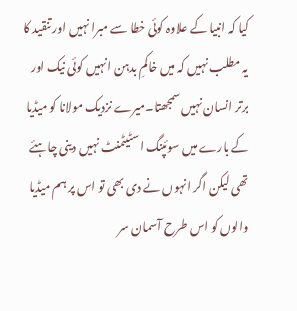کیا کہ انبیا کے علاوہ کوئی خطا سے مبرا نہیں اور تنقید کا یہ مطلب نہیں کہ میں خاکمِ بدہن انہیں کوئی نیک اور برتر انسان نہیں سمجھتا۔میرے نزدیک مولانا کو میڈیا کے بارے میں سوئپنگ اسٹیٹمنٹ نہیں دینی چاہئے تھی لیکن اگر انہوں نے دی بھی تو اس پر ہم میڈیا والوں کو اس طرح آسمان سر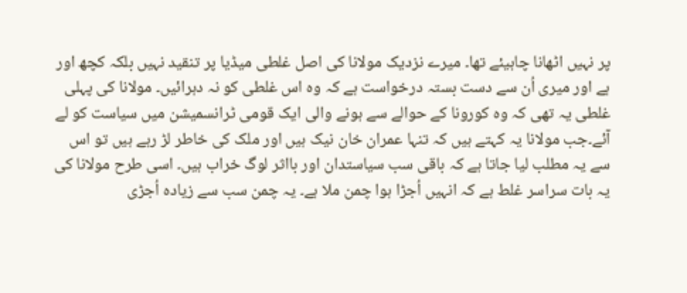پر نہیں اٹھانا چاہیئے تھا۔ میرے نزدیک مولانا کی اصل غلطی میڈیا پر تنقید نہیں بلکہ کچھ اور ہے اور میری اُن سے دست بستہ درخواست ہے کہ وہ اس غلطی کو نہ دہرائیں۔ مولانا کی پہلی غلطی یہ تھی کہ وہ کورونا کے حوالے سے ہونے والی ایک قومی ٹرانسمیشن میں سیاست کو لے آئے۔جب مولانا یہ کہتے ہیں کہ تنہا عمران خان نیک ہیں اور ملک کی خاطر لڑ رہے ہیں تو اس سے یہ مطلب لیا جاتا ہے کہ باقی سب سیاستدان اور بااثر لوگ خراب ہیں۔ اسی طرح مولانا کی یہ بات سراسر غلط ہے کہ انہیں اُجڑا ہوا چمن ملا ہے۔ یہ چمن سب سے زیادہ اُجڑی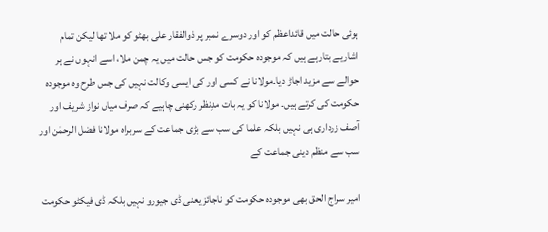ہوئی حالت میں قائداعظم کو اور دوسرے نمبر پر ذوالفقار علی بھٹو کو ملا تھا لیکن تمام اشاریے بتارہے ہیں کہ موجودہ حکومت کو جس حالت میں یہ چمن ملا، اسے انہوں نے ہر حوالے سے مزید اجاڑ دیا۔مولانا نے کسی اور کی ایسی وکالت نہیں کی جس طرح وہ موجودہ حکومت کی کرتے ہیں۔ مولانا کو یہ بات مدِنظر رکھنی چاہیے کہ صرف میاں نواز شریف اور آصف زرداری ہی نہیں بلکہ علما کی سب سے بڑی جماعت کے سربراہ مولانا فضل الرحمٰن اور سب سے منظم دینی جماعت کے

امیر سراج الحق بھی موجودہ حکومت کو ناجائز یعنی ڈی جیورو نہیں بلکہ ڈی فیکٹو حکومت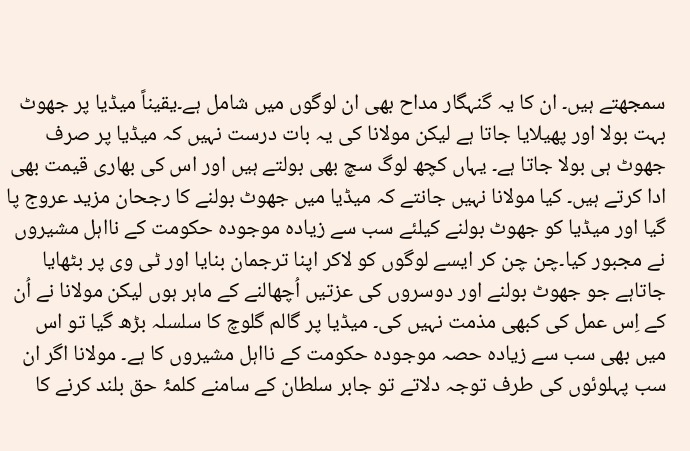سمجھتے ہیں۔ ان کا یہ گنہگار مداح بھی ان لوگوں میں شامل ہے۔یقیناً میڈیا پر جھوٹ بہت بولا اور پھیلایا جاتا ہے لیکن مولانا کی یہ بات درست نہیں کہ میڈیا پر صرف جھوٹ ہی بولا جاتا ہے۔ یہاں کچھ لوگ سچ بھی بولتے ہیں اور اس کی بھاری قیمت بھی ادا کرتے ہیں۔ کیا مولانا نہیں جانتے کہ میڈیا میں جھوٹ بولنے کا رجحان مزید عروج پا گیا اور میڈیا کو جھوٹ بولنے کیلئے سب سے زیادہ موجودہ حکومت کے نااہل مشیروں نے مجبور کیا۔چن چن کر ایسے لوگوں کو لاکر اپنا ترجمان بنایا اور ٹی وی پر بٹھایا جاتاہے جو جھوٹ بولنے اور دوسروں کی عزتیں اُچھالنے کے ماہر ہوں لیکن مولانا نے اُن کے اِس عمل کی کبھی مذمت نہیں کی۔ میڈیا پر گالم گلوچ کا سلسلہ بڑھ گیا تو اس میں بھی سب سے زیادہ حصہ موجودہ حکومت کے نااہل مشیروں کا ہے۔ مولانا اگر ان سب پہلوئوں کی طرف توجہ دلاتے تو جابر سلطان کے سامنے کلمۂ حق بلند کرنے کا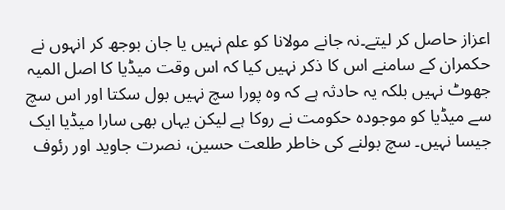اعزاز حاصل کر لیتے۔نہ جانے مولانا کو علم نہیں یا جان بوجھ کر انہوں نے حکمران کے سامنے اس کا ذکر نہیں کیا کہ اس وقت میڈیا کا اصل المیہ جھوٹ نہیں بلکہ یہ حادثہ ہے کہ وہ پورا سچ نہیں بول سکتا اور اس سچ سے میڈیا کو موجودہ حکومت نے روکا ہے لیکن یہاں بھی سارا میڈیا ایک جیسا نہیں۔ سچ بولنے کی خاطر طلعت حسین، نصرت جاوید اور رئوف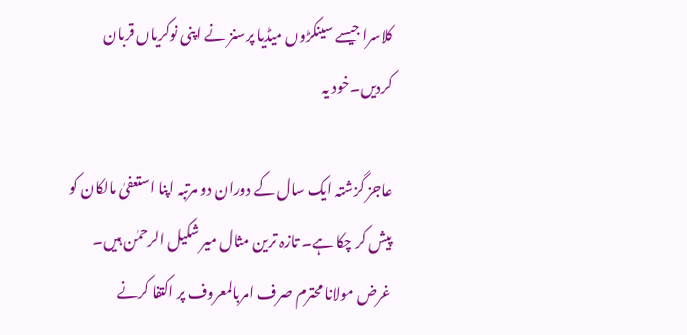کلاسرا جیسے سینکڑوں میڈیا پرسنز نے اپنی نوکریاں قربان کردیں۔خود یہ

عاجز گزشتہ ایک سال کے دوران دو مرتبہ اپنا استعفیٰ مالکان کو پیش کر چکا ہے۔ تازہ ترین مثال میر شکیل الرحمٰن ہیں۔ غرض مولانا محترم صرف امربالمعروف پر اکتفا کرنے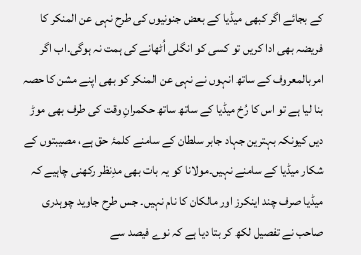کے بجائے اگر کبھی میڈیا کے بعض جنونیوں کی طرح نہی عن المنکر کا فریضہ بھی ادا کریں تو کسی کو انگلی اُٹھانے کی ہمت نہ ہوگی۔اب اگر امربالمعروف کے ساتھ انہوں نے نہی عن المنکر کو بھی اپنے مشن کا حصہ بنا لیا ہے تو اس کا رُخ میڈیا کے ساتھ ساتھ حکمرانِ وقت کی طرف بھی موڑ دیں کیونکہ بہترین جہاد جابر سلطان کے سامنے کلمۂ حق ہے، مصیبتوں کے شکار میڈیا کے سامنے نہیں۔مولانا کو یہ بات بھی مدِنظر رکھنی چاہیے کہ میڈیا صرف چند اینکرز اور مالکان کا نام نہیں۔ جس طرح جاوید چوہدری صاحب نے تفصیل لکھ کر بتا دیا ہے کہ نوے فیصد سے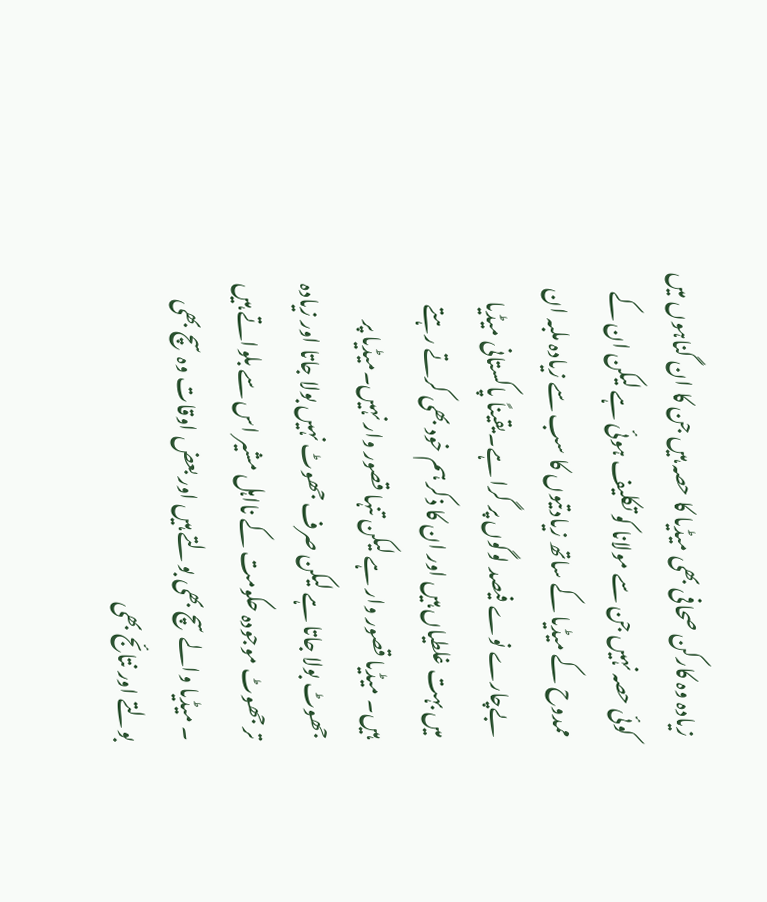زیادہ وہ کارکن صحافی بھی میڈیا کا حصہ ہیں جن کا ان گناہوں میں کوئی حصہ نہیں جن سے مولانا کو تکلیف ہوئی ہے لیکن ان کے ممدوح کے میڈیا کے ساتھ زیادتیوں کا سب سے زیادہ ملبہ ان بےچارے نوے فیصد لوگوں پر گرا ہے۔یقیناً پاکستانی میڈیا میں بہت غلطیاں ہیں اور ان کا ذکر ہم خود بھی کرتے رہتے ہیں۔ میڈیا قصور وار ہے لیکن تنہا قصور وار نہیں۔میڈیا پر جھوٹ بولا جاتا ہے لیکن صرف جھوٹ نہیں بولا جاتا اور زیادہ تر جھوٹ موجودہ حکومت کے نااہل مشیر اس سے بلواتے ہیں ۔ میڈیا والے سچ بھی بولتے ہیں اور بعض اوقات وہ سچ بھی بولتے اور نتائج بھی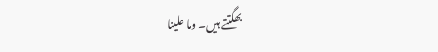بھگتتے ہیں۔ وما علینا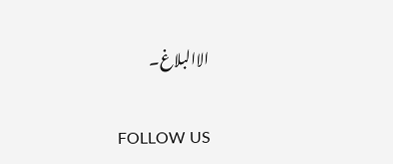الاالبلاغ۔

FOLLOW US